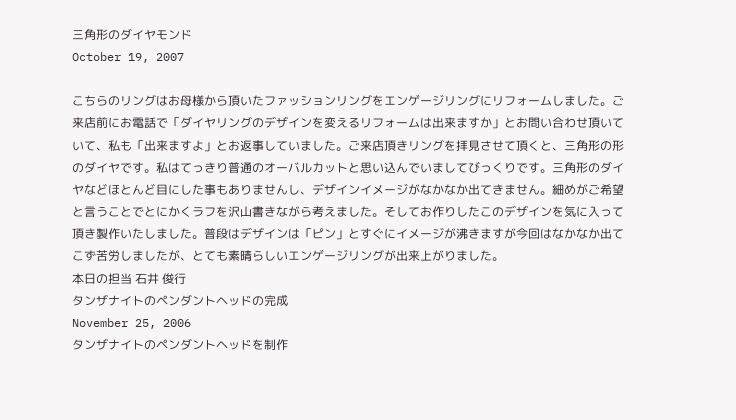三角形のダイヤモンド
October 19, 2007

こちらのリングはお母様から頂いたファッションリングをエンゲージリングにリフォームしました。ご来店前にお電話で「ダイヤリングのデザインを変えるリフォームは出来ますか」とお問い合わせ頂いていて、私も「出来ますよ」とお返事していました。ご来店頂きリングを拝見させて頂くと、三角形の形のダイヤです。私はてっきり普通のオーバルカットと思い込んでいましてびっくりです。三角形のダイヤなどほとんど目にした事もありませんし、デザインイメージがなかなか出てきません。細めがご希望と言うことでとにかくラフを沢山書きながら考えました。そしてお作りしたこのデザインを気に入って頂き製作いたしました。普段はデザインは「ピン」とすぐにイメージが沸きますが今回はなかなか出てこず苦労しましたが、とても素晴らしいエンゲージリングが出来上がりました。
本日の担当 石井 俊行
タンザナイトのペンダントヘッドの完成
November 25, 2006
タンザナイトのペンダントヘッドを制作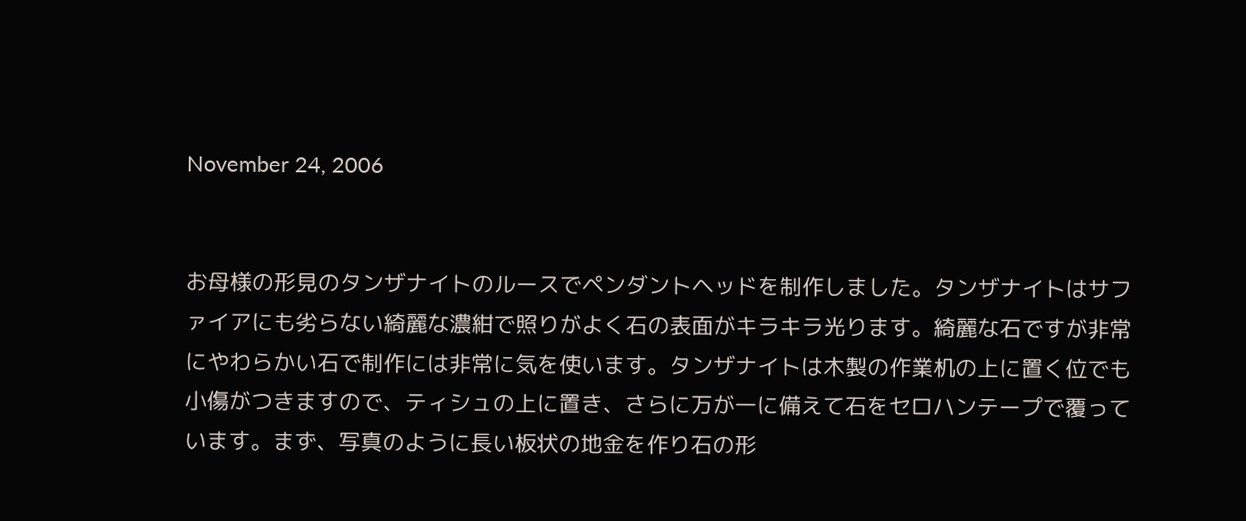November 24, 2006


お母様の形見のタンザナイトのルースでペンダントヘッドを制作しました。タンザナイトはサファイアにも劣らない綺麗な濃紺で照りがよく石の表面がキラキラ光ります。綺麗な石ですが非常にやわらかい石で制作には非常に気を使います。タンザナイトは木製の作業机の上に置く位でも小傷がつきますので、ティシュの上に置き、さらに万が一に備えて石をセロハンテープで覆っています。まず、写真のように長い板状の地金を作り石の形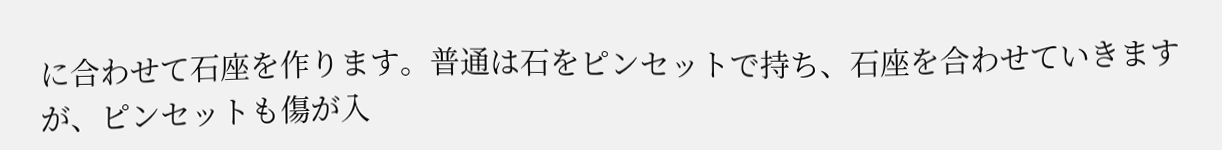に合わせて石座を作ります。普通は石をピンセットで持ち、石座を合わせていきますが、ピンセットも傷が入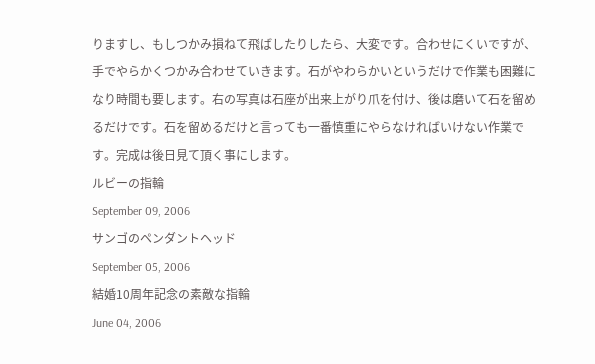りますし、もしつかみ損ねて飛ばしたりしたら、大変です。合わせにくいですが、手でやらかくつかみ合わせていきます。石がやわらかいというだけで作業も困難になり時間も要します。右の写真は石座が出来上がり爪を付け、後は磨いて石を留めるだけです。石を留めるだけと言っても一番慎重にやらなければいけない作業です。完成は後日見て頂く事にします。
ルビーの指輪
September 09, 2006
サンゴのペンダントヘッド
September 05, 2006
結婚10周年記念の素敵な指輪
June 04, 2006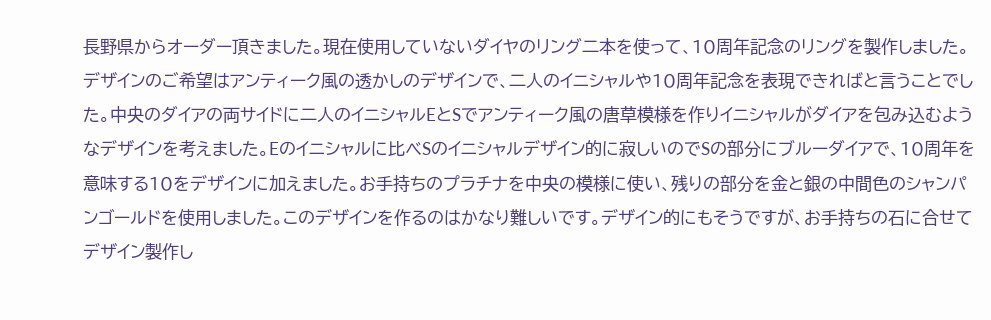長野県からオーダー頂きました。現在使用していないダイヤのリング二本を使って、10周年記念のリングを製作しました。デザインのご希望はアンティーク風の透かしのデザインで、二人のイニシャルや10周年記念を表現できればと言うことでした。中央のダイアの両サイドに二人のイニシャルEとSでアンティーク風の唐草模様を作りイニシャルがダイアを包み込むようなデザインを考えました。Eのイニシャルに比べSのイニシャルデザイン的に寂しいのでSの部分にブルーダイアで、10周年を意味する10をデザインに加えました。お手持ちのプラチナを中央の模様に使い、残りの部分を金と銀の中間色のシャンパンゴールドを使用しました。このデザインを作るのはかなり難しいです。デザイン的にもそうですが、お手持ちの石に合せてデザイン製作し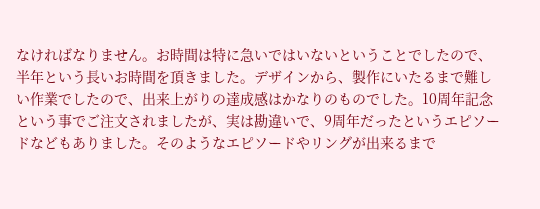なければなりません。お時間は特に急いではいないということでしたので、半年という長いお時間を頂きました。デザインから、製作にいたるまで難しい作業でしたので、出来上がりの達成感はかなりのものでした。10周年記念という事でご注文されましたが、実は勘違いで、9周年だったというエピソードなどもありました。そのようなエピソードやリングが出来るまで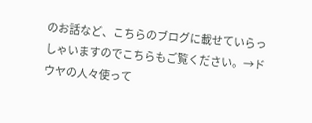のお話など、こちらのブログに載せていらっしゃいますのでこちらもご覧ください。→ドウヤの人々使って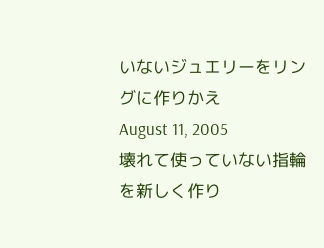いないジュエリーをリングに作りかえ
August 11, 2005
壊れて使っていない指輪を新しく作り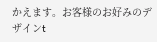かえます。お客様のお好みのデザインt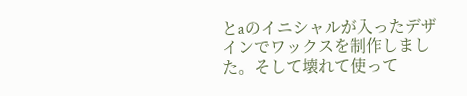とaのイニシャルが入ったデザインでワックスを制作しました。そして壊れて使って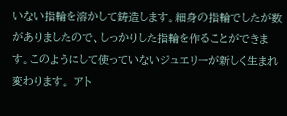いない指輪を溶かして鋳造します。細身の指輪でしたが数がありましたので、しっかりした指輪を作ることができます。このようにして使っていないジュエリーが新しく生まれ変わります。 アト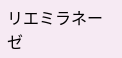リエミラネーゼ